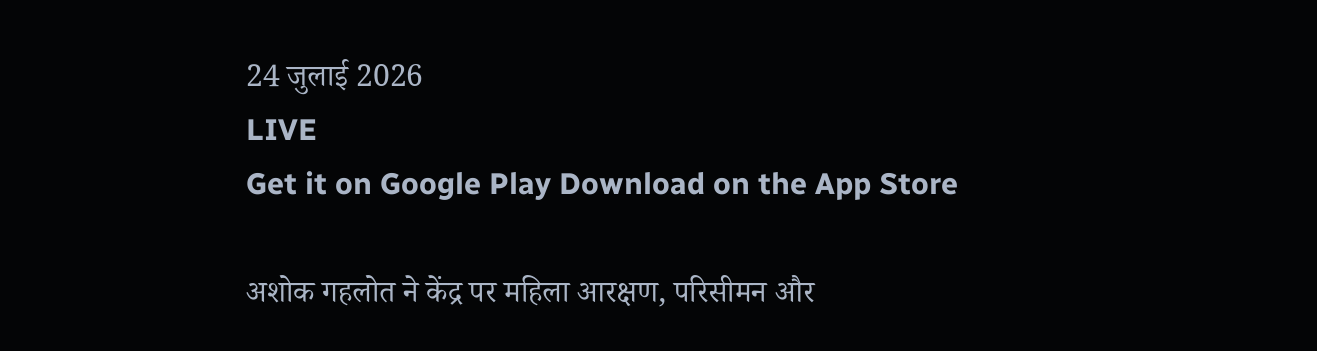24 जुलाई 2026
LIVE
Get it on Google Play Download on the App Store

अशोक गहलोत ने केंद्र पर महिला आरक्षण, परिसीमन और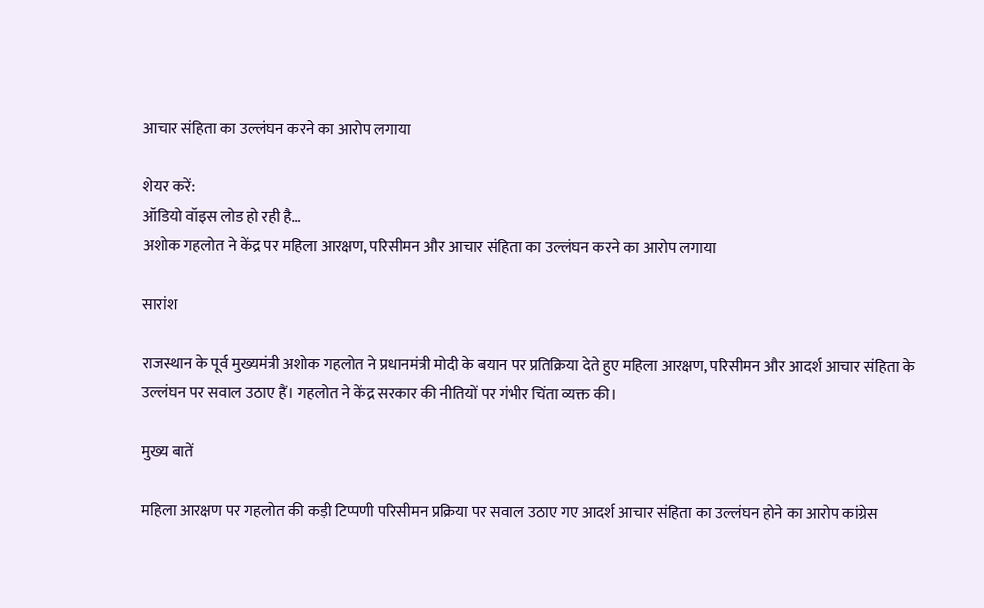आचार संहिता का उल्लंघन करने का आरोप लगाया

शेयर करें:
ऑडियो वॉइस लोड हो रही है…
अशोक गहलोत ने केंद्र पर महिला आरक्षण, परिसीमन और आचार संहिता का उल्लंघन करने का आरोप लगाया

सारांश

राजस्थान के पूर्व मुख्यमंत्री अशोक गहलोत ने प्रधानमंत्री मोदी के बयान पर प्रतिक्रिया देते हुए महिला आरक्षण, परिसीमन और आदर्श आचार संहिता के उल्लंघन पर सवाल उठाए हैं। गहलोत ने केंद्र सरकार की नीतियों पर गंभीर चिंता व्यक्त की।

मुख्य बातें

महिला आरक्षण पर गहलोत की कड़ी टिप्पणी परिसीमन प्रक्रिया पर सवाल उठाए गए आदर्श आचार संहिता का उल्लंघन होने का आरोप कांग्रेस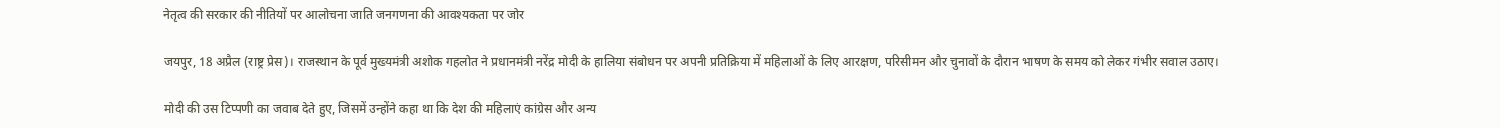नेतृत्व की सरकार की नीतियों पर आलोचना जाति जनगणना की आवश्यकता पर जोर

जयपुर, 18 अप्रैल (राष्ट्र प्रेस)। राजस्थान के पूर्व मुख्यमंत्री अशोक गहलोत ने प्रधानमंत्री नरेंद्र मोदी के हालिया संबोधन पर अपनी प्रतिक्रिया में महिलाओं के लिए आरक्षण, परिसीमन और चुनावों के दौरान भाषण के समय को लेकर गंभीर सवाल उठाए।

मोदी की उस टिप्पणी का जवाब देते हुए, जिसमें उन्होंने कहा था कि देश की महिलाएं कांग्रेस और अन्य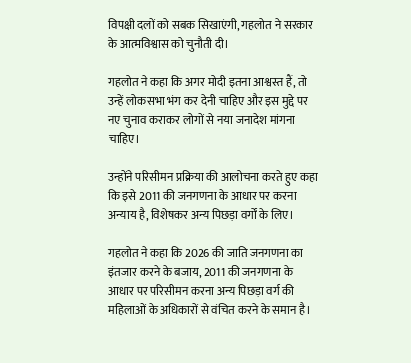विपक्षी दलों को सबक सिखाएंगी, गहलोत ने सरकार के आत्मविश्वास को चुनौती दी।

गहलोत ने कहा कि अगर मोदी इतना आश्वस्त हैं, तो उन्हें लोकसभा भंग कर देनी चाहिए और इस मुद्दे पर नए चुनाव कराकर लोगों से नया जनादेश मांगना चाहिए।

उन्होंने परिसीमन प्रक्रिया की आलोचना करते हुए कहा कि इसे 2011 की जनगणना के आधार पर करना अन्याय है, विशेषकर अन्य पिछड़ा वर्गों के लिए।

गहलोत ने कहा कि 2026 की जाति जनगणना का इंतजार करने के बजाय, 2011 की जनगणना के आधार पर परिसीमन करना अन्य पिछड़ा वर्ग की महिलाओं के अधिकारों से वंचित करने के समान है।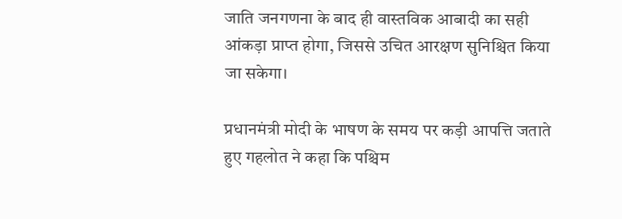जाति जनगणना के बाद ही वास्तविक आबादी का सही आंकड़ा प्राप्त होगा, जिससे उचित आरक्षण सुनिश्चित किया जा सकेगा।

प्रधानमंत्री मोदी के भाषण के समय पर कड़ी आपत्ति जताते हुए गहलोत ने कहा कि पश्चिम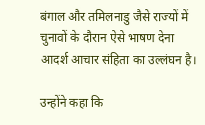बंगाल और तमिलनाडु जैसे राज्यों में चुनावों के दौरान ऐसे भाषण देना आदर्श आचार संहिता का उल्लंघन है।

उन्होंने कहा कि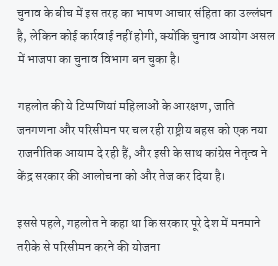चुनाव के बीच में इस तरह का भाषण आचार संहिता का उल्लंघन है, लेकिन कोई कार्रवाई नहीं होगी, क्योंकि चुनाव आयोग असल में भाजपा का चुनाव विभाग बन चुका है।

गहलोत की ये टिप्पणियां महिलाओं के आरक्षण, जाति जनगणना और परिसीमन पर चल रही राष्ट्रीय बहस को एक नया राजनीतिक आयाम दे रही हैं, और इसी के साथ कांग्रेस नेतृत्व ने केंद्र सरकार की आलोचना को और तेज कर दिया है।

इससे पहले, गहलोत ने कहा था कि सरकार पूरे देश में मनमाने तरीके से परिसीमन करने की योजना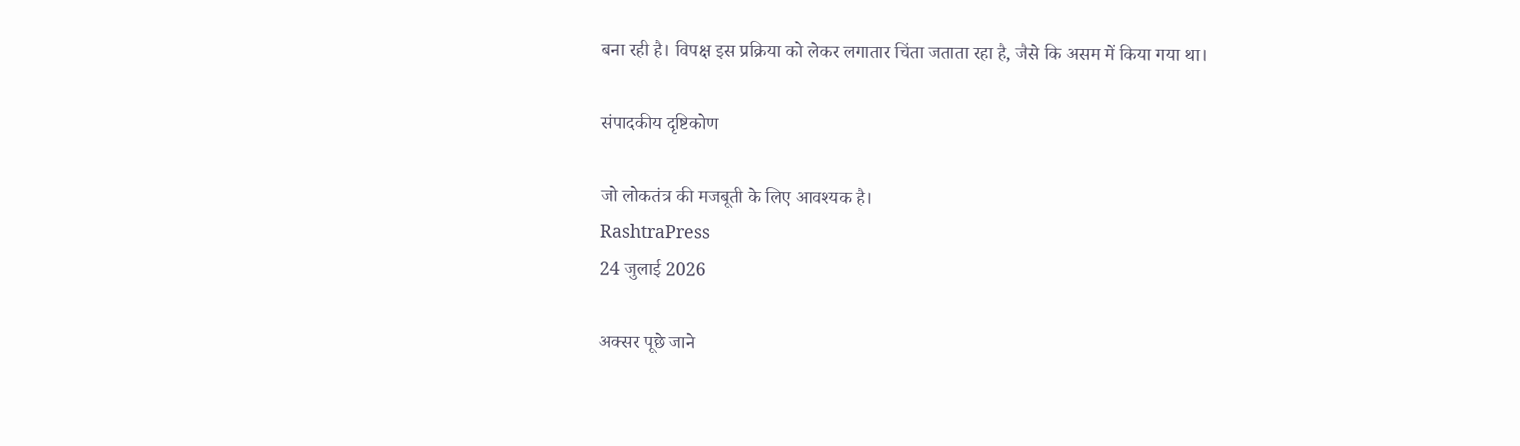बना रही है। विपक्ष इस प्रक्रिया को लेकर लगातार चिंता जताता रहा है, जैसे कि असम में किया गया था।

संपादकीय दृष्टिकोण

जो लोकतंत्र की मजबूती के लिए आवश्यक है।
RashtraPress
24 जुलाई 2026

अक्सर पूछे जाने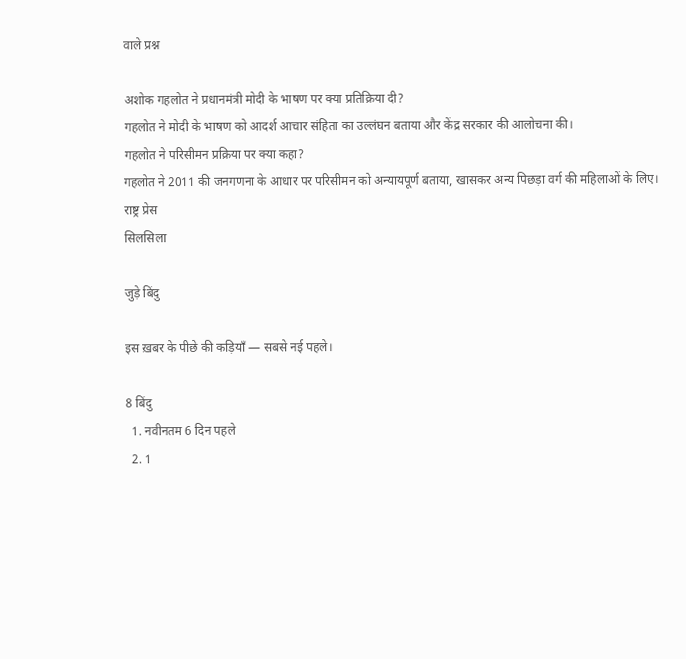वाले प्रश्न

अशोक गहलोत ने प्रधानमंत्री मोदी के भाषण पर क्या प्रतिक्रिया दी?
गहलोत ने मोदी के भाषण को आदर्श आचार संहिता का उल्लंघन बताया और केंद्र सरकार की आलोचना की।
गहलोत ने परिसीमन प्रक्रिया पर क्या कहा?
गहलोत ने 2011 की जनगणना के आधार पर परिसीमन को अन्यायपूर्ण बताया, खासकर अन्य पिछड़ा वर्ग की महिलाओं के लिए।
राष्ट्र प्रेस
सिलसिला

जुड़े बिंदु

इस ख़बर के पीछे की कड़ियाँ — सबसे नई पहले।

8 बिंदु
  1. नवीनतम 6 दिन पहले
  2. 1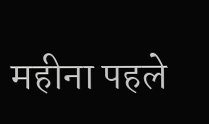महीना पहले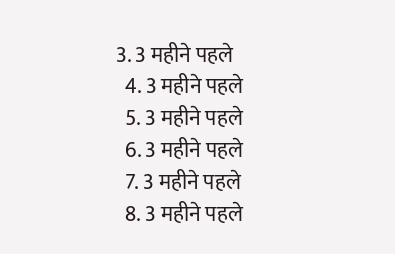3. 3 महीने पहले
  4. 3 महीने पहले
  5. 3 महीने पहले
  6. 3 महीने पहले
  7. 3 महीने पहले
  8. 3 महीने पहले